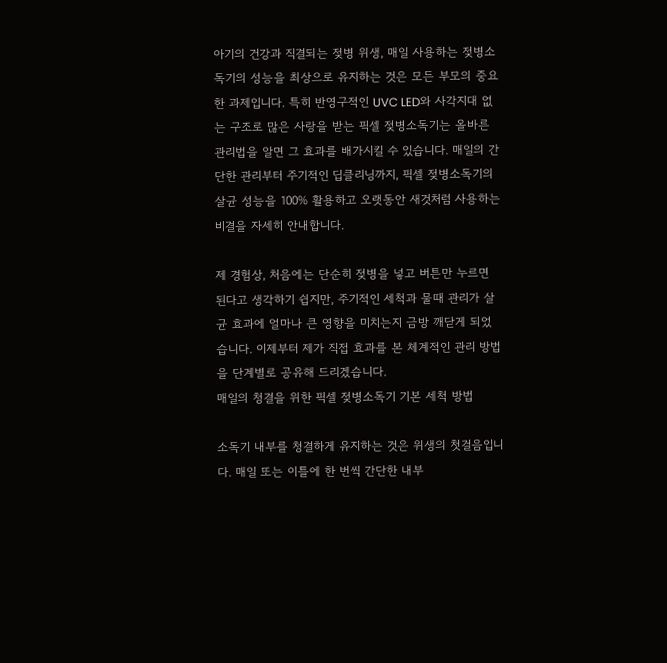아기의 건강과 직결되는 젖병 위생, 매일 사용하는 젖병소독기의 성능을 최상으로 유지하는 것은 모든 부모의 중요한 과제입니다. 특히 반영구적인 UVC LED와 사각지대 없는 구조로 많은 사랑을 받는 픽셀 젖병소독기는 올바른 관리법을 알면 그 효과를 배가시킬 수 있습니다. 매일의 간단한 관리부터 주기적인 딥클리닝까지, 픽셀 젖병소독기의 살균 성능을 100% 활용하고 오랫동안 새것처럼 사용하는 비결을 자세히 안내합니다.

제 경험상, 처음에는 단순히 젖병을 넣고 버튼만 누르면 된다고 생각하기 쉽지만, 주기적인 세척과 물때 관리가 살균 효과에 얼마나 큰 영향을 미치는지 금방 깨닫게 되었습니다. 이제부터 제가 직접 효과를 본 체계적인 관리 방법을 단계별로 공유해 드리겠습니다.
매일의 청결을 위한 픽셀 젖병소독기 기본 세척 방법

소독기 내부를 청결하게 유지하는 것은 위생의 첫걸음입니다. 매일 또는 이틀에 한 번씩 간단한 내부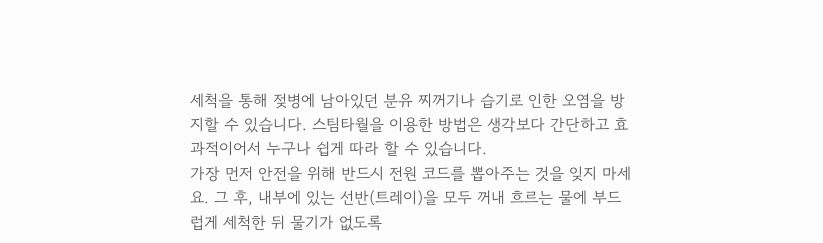세척을 통해 젖병에 남아있던 분유 찌꺼기나 습기로 인한 오염을 방지할 수 있습니다. 스팀타월을 이용한 방법은 생각보다 간단하고 효과적이어서 누구나 쉽게 따라 할 수 있습니다.
가장 먼저 안전을 위해 반드시 전원 코드를 뽑아주는 것을 잊지 마세요. 그 후, 내부에 있는 선반(트레이)을 모두 꺼내 흐르는 물에 부드럽게 세척한 뒤 물기가 없도록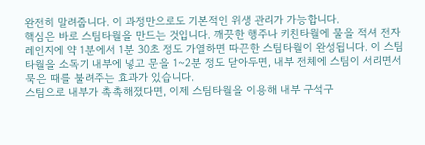완전히 말려줍니다. 이 과정만으로도 기본적인 위생 관리가 가능합니다.
핵심은 바로 스팀타월을 만드는 것입니다. 깨끗한 행주나 키친타월에 물을 적셔 전자레인지에 약 1분에서 1분 30초 정도 가열하면 따끈한 스팀타월이 완성됩니다. 이 스팀타월을 소독기 내부에 넣고 문을 1~2분 정도 닫아두면, 내부 전체에 스팀이 서리면서 묵은 때를 불려주는 효과가 있습니다.
스팀으로 내부가 촉촉해졌다면, 이제 스팀타월을 이용해 내부 구석구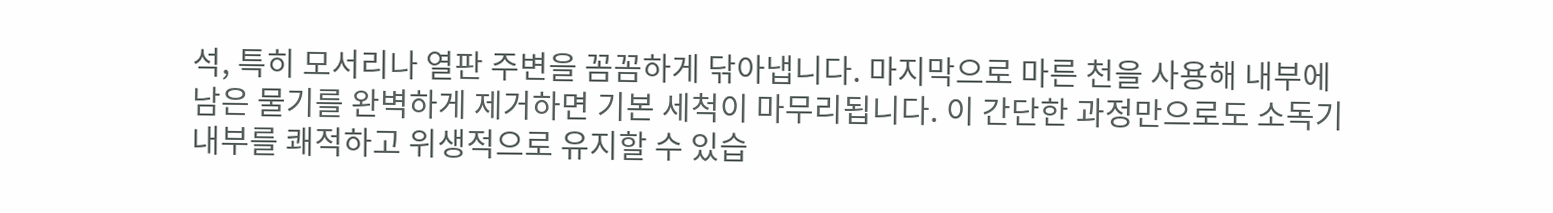석, 특히 모서리나 열판 주변을 꼼꼼하게 닦아냅니다. 마지막으로 마른 천을 사용해 내부에 남은 물기를 완벽하게 제거하면 기본 세척이 마무리됩니다. 이 간단한 과정만으로도 소독기 내부를 쾌적하고 위생적으로 유지할 수 있습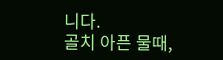니다.
골치 아픈 물때,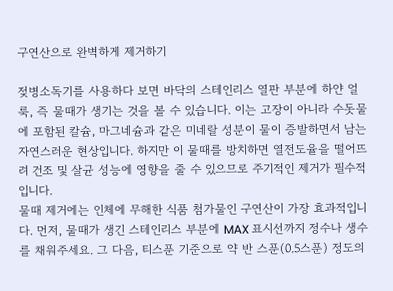구연산으로 완벽하게 제거하기

젖병소독기를 사용하다 보면 바닥의 스테인리스 열판 부분에 하얀 얼룩, 즉 물때가 생기는 것을 볼 수 있습니다. 이는 고장이 아니라 수돗물에 포함된 칼슘, 마그네슘과 같은 미네랄 성분이 물이 증발하면서 남는 자연스러운 현상입니다. 하지만 이 물때를 방치하면 열전도율을 떨어뜨려 건조 및 살균 성능에 영향을 줄 수 있으므로 주기적인 제거가 필수적입니다.
물때 제거에는 인체에 무해한 식품 첨가물인 구연산이 가장 효과적입니다. 먼저, 물때가 생긴 스테인리스 부분에 MAX 표시선까지 정수나 생수를 채워주세요. 그 다음, 티스푼 기준으로 약 반 스푼(0.5스푼) 정도의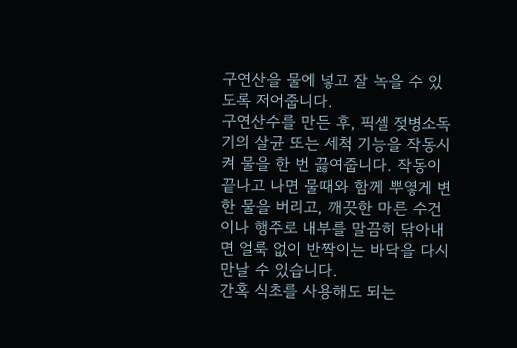구연산을 물에 넣고 잘 녹을 수 있도록 저어줍니다.
구연산수를 만든 후, 픽셀 젖병소독기의 살균 또는 세척 기능을 작동시켜 물을 한 번 끓여줍니다. 작동이 끝나고 나면 물때와 함께 뿌옇게 변한 물을 버리고, 깨끗한 마른 수건이나 행주로 내부를 말끔히 닦아내면 얼룩 없이 반짝이는 바닥을 다시 만날 수 있습니다.
간혹 식초를 사용해도 되는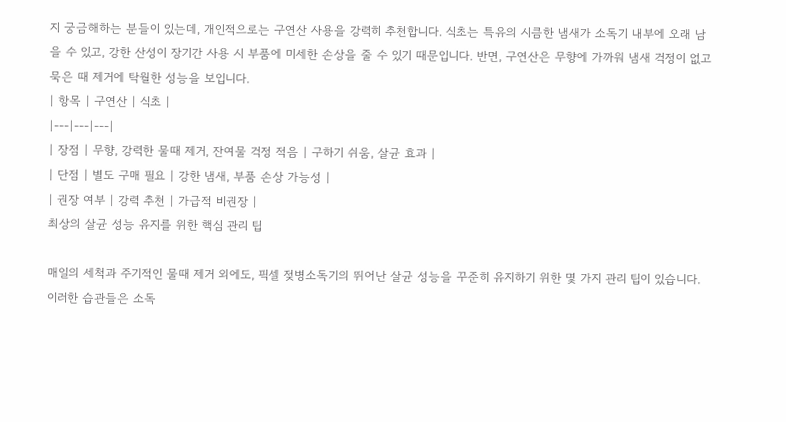지 궁금해하는 분들이 있는데, 개인적으로는 구연산 사용을 강력히 추천합니다. 식초는 특유의 시큼한 냄새가 소독기 내부에 오래 남을 수 있고, 강한 산성이 장기간 사용 시 부품에 미세한 손상을 줄 수 있기 때문입니다. 반면, 구연산은 무향에 가까워 냄새 걱정이 없고 묵은 때 제거에 탁월한 성능을 보입니다.
| 항목 | 구연산 | 식초 |
|---|---|---|
| 장점 | 무향, 강력한 물때 제거, 잔여물 걱정 적음 | 구하기 쉬움, 살균 효과 |
| 단점 | 별도 구매 필요 | 강한 냄새, 부품 손상 가능성 |
| 권장 여부 | 강력 추천 | 가급적 비권장 |
최상의 살균 성능 유지를 위한 핵심 관리 팁

매일의 세척과 주기적인 물때 제거 외에도, 픽셀 젖병소독기의 뛰어난 살균 성능을 꾸준히 유지하기 위한 몇 가지 관리 팁이 있습니다. 이러한 습관들은 소독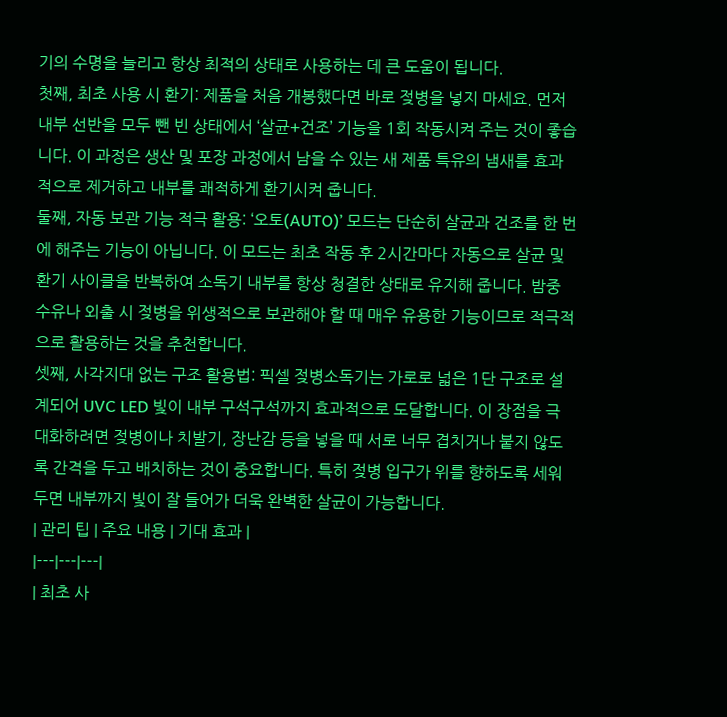기의 수명을 늘리고 항상 최적의 상태로 사용하는 데 큰 도움이 됩니다.
첫째, 최초 사용 시 환기: 제품을 처음 개봉했다면 바로 젖병을 넣지 마세요. 먼저 내부 선반을 모두 뺀 빈 상태에서 ‘살균+건조’ 기능을 1회 작동시켜 주는 것이 좋습니다. 이 과정은 생산 및 포장 과정에서 남을 수 있는 새 제품 특유의 냄새를 효과적으로 제거하고 내부를 쾌적하게 환기시켜 줍니다.
둘째, 자동 보관 기능 적극 활용: ‘오토(AUTO)’ 모드는 단순히 살균과 건조를 한 번에 해주는 기능이 아닙니다. 이 모드는 최초 작동 후 2시간마다 자동으로 살균 및 환기 사이클을 반복하여 소독기 내부를 항상 청결한 상태로 유지해 줍니다. 밤중 수유나 외출 시 젖병을 위생적으로 보관해야 할 때 매우 유용한 기능이므로 적극적으로 활용하는 것을 추천합니다.
셋째, 사각지대 없는 구조 활용법: 픽셀 젖병소독기는 가로로 넓은 1단 구조로 설계되어 UVC LED 빛이 내부 구석구석까지 효과적으로 도달합니다. 이 장점을 극대화하려면 젖병이나 치발기, 장난감 등을 넣을 때 서로 너무 겹치거나 붙지 않도록 간격을 두고 배치하는 것이 중요합니다. 특히 젖병 입구가 위를 향하도록 세워두면 내부까지 빛이 잘 들어가 더욱 완벽한 살균이 가능합니다.
| 관리 팁 | 주요 내용 | 기대 효과 |
|---|---|---|
| 최초 사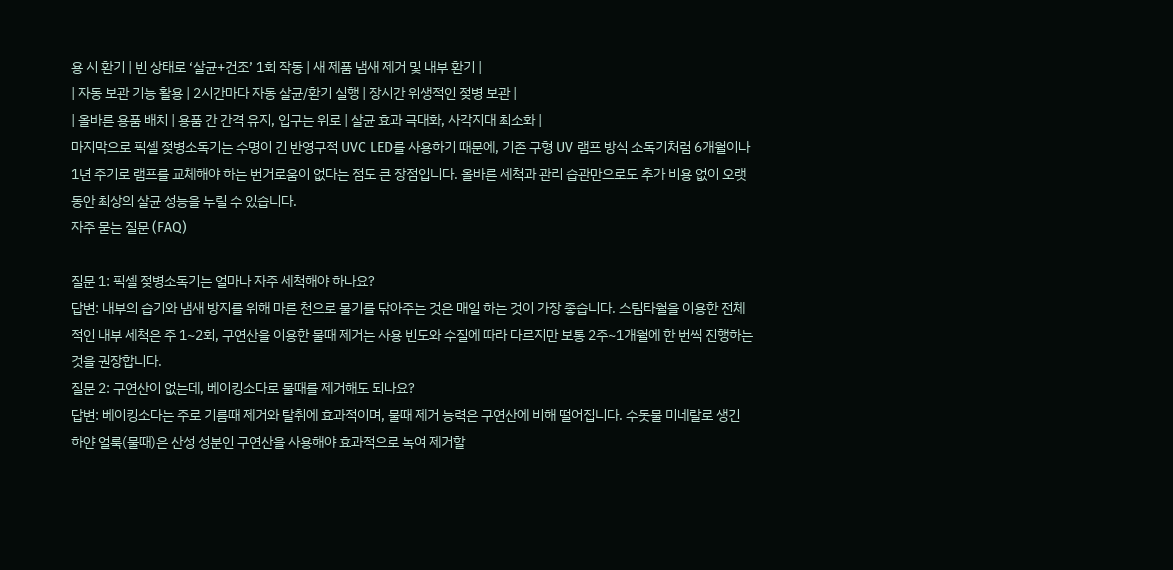용 시 환기 | 빈 상태로 ‘살균+건조’ 1회 작동 | 새 제품 냄새 제거 및 내부 환기 |
| 자동 보관 기능 활용 | 2시간마다 자동 살균/환기 실행 | 장시간 위생적인 젖병 보관 |
| 올바른 용품 배치 | 용품 간 간격 유지, 입구는 위로 | 살균 효과 극대화, 사각지대 최소화 |
마지막으로 픽셀 젖병소독기는 수명이 긴 반영구적 UVC LED를 사용하기 때문에, 기존 구형 UV 램프 방식 소독기처럼 6개월이나 1년 주기로 램프를 교체해야 하는 번거로움이 없다는 점도 큰 장점입니다. 올바른 세척과 관리 습관만으로도 추가 비용 없이 오랫동안 최상의 살균 성능을 누릴 수 있습니다.
자주 묻는 질문 (FAQ)

질문 1: 픽셀 젖병소독기는 얼마나 자주 세척해야 하나요?
답변: 내부의 습기와 냄새 방지를 위해 마른 천으로 물기를 닦아주는 것은 매일 하는 것이 가장 좋습니다. 스팀타월을 이용한 전체적인 내부 세척은 주 1~2회, 구연산을 이용한 물때 제거는 사용 빈도와 수질에 따라 다르지만 보통 2주~1개월에 한 번씩 진행하는 것을 권장합니다.
질문 2: 구연산이 없는데, 베이킹소다로 물때를 제거해도 되나요?
답변: 베이킹소다는 주로 기름때 제거와 탈취에 효과적이며, 물때 제거 능력은 구연산에 비해 떨어집니다. 수돗물 미네랄로 생긴 하얀 얼룩(물때)은 산성 성분인 구연산을 사용해야 효과적으로 녹여 제거할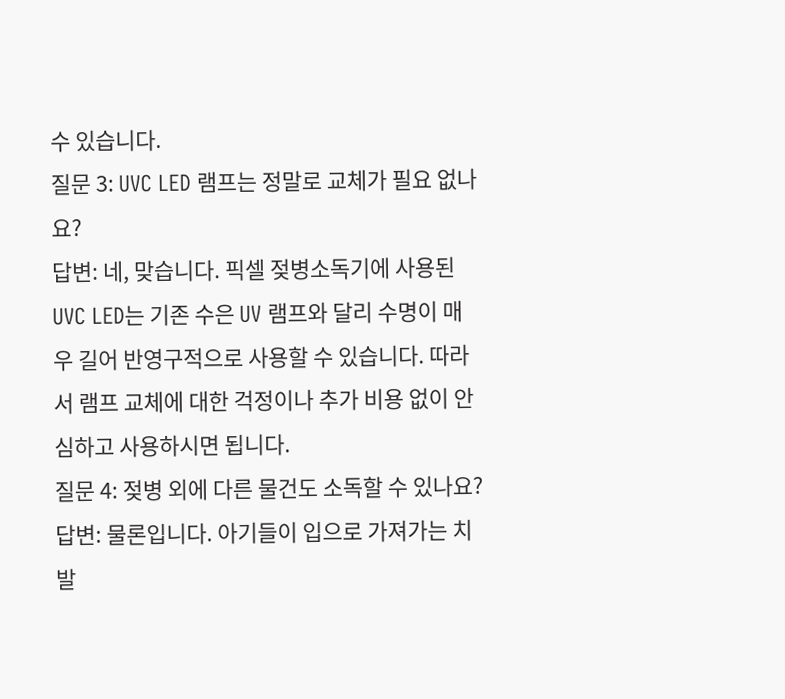수 있습니다.
질문 3: UVC LED 램프는 정말로 교체가 필요 없나요?
답변: 네, 맞습니다. 픽셀 젖병소독기에 사용된 UVC LED는 기존 수은 UV 램프와 달리 수명이 매우 길어 반영구적으로 사용할 수 있습니다. 따라서 램프 교체에 대한 걱정이나 추가 비용 없이 안심하고 사용하시면 됩니다.
질문 4: 젖병 외에 다른 물건도 소독할 수 있나요?
답변: 물론입니다. 아기들이 입으로 가져가는 치발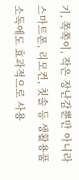기, 쪽쪽이, 작은 장난감뿐만 아니라 스마트폰, 리모컨, 칫솔 등 생활용품 소독에도 효과적으로 사용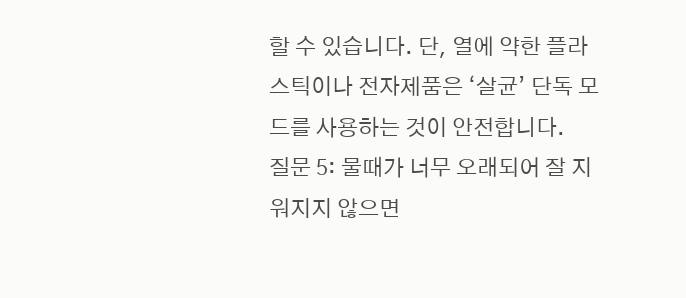할 수 있습니다. 단, 열에 약한 플라스틱이나 전자제품은 ‘살균’ 단독 모드를 사용하는 것이 안전합니다.
질문 5: 물때가 너무 오래되어 잘 지워지지 않으면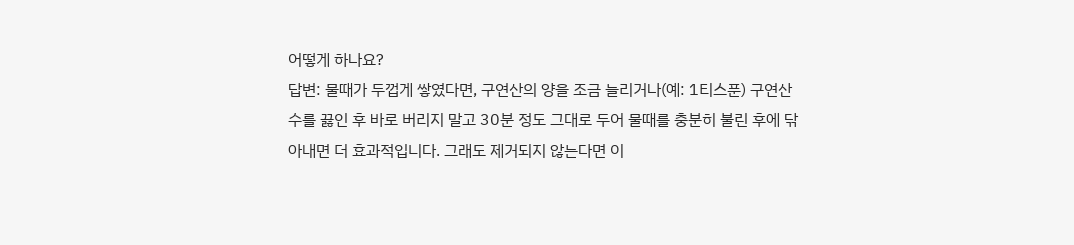어떻게 하나요?
답변: 물때가 두껍게 쌓였다면, 구연산의 양을 조금 늘리거나(예: 1티스푼) 구연산수를 끓인 후 바로 버리지 말고 30분 정도 그대로 두어 물때를 충분히 불린 후에 닦아내면 더 효과적입니다. 그래도 제거되지 않는다면 이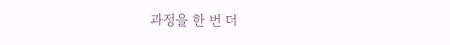과정을 한 번 더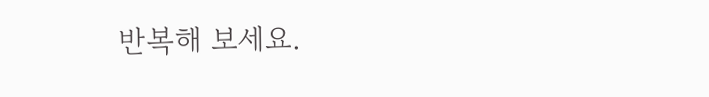반복해 보세요.